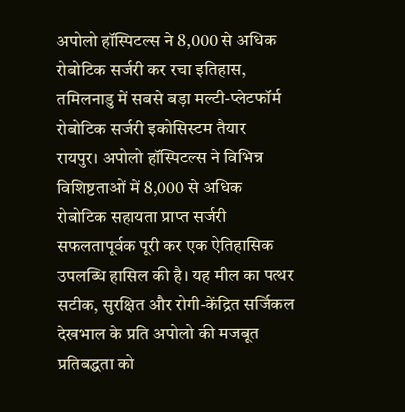अपोलो हॉस्पिटल्स ने 8,000 से अधिक रोबोटिक सर्जरी कर रचा इतिहास, तमिलनाडु में सबसे बड़ा मल्टी-प्लेटफॉर्म रोबोटिक सर्जरी इकोसिस्टम तैयार
रायपुर। अपोलो हॉस्पिटल्स ने विभिन्न विशिष्टताओं में 8,000 से अधिक रोबोटिक सहायता प्राप्त सर्जरी सफलतापूर्वक पूरी कर एक ऐतिहासिक उपलब्धि हासिल की है। यह मील का पत्थर सटीक, सुरक्षित और रोगी-केंद्रित सर्जिकल देखभाल के प्रति अपोलो की मजबूत प्रतिबद्धता को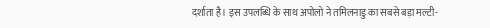दर्शाता है। इस उपलब्धि के साथ अपोलो ने तमिलनाडु का सबसे बड़ा मल्टी-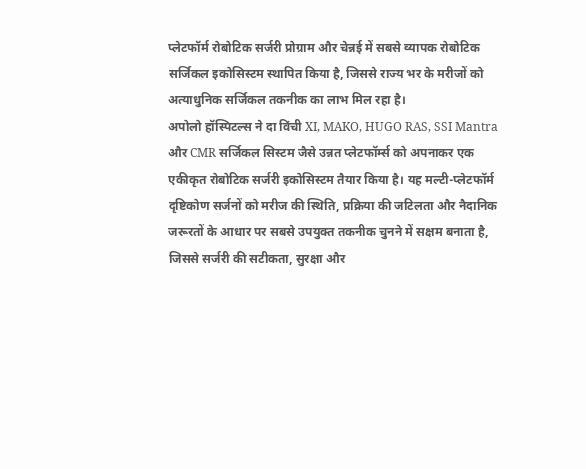प्लेटफॉर्म रोबोटिक सर्जरी प्रोग्राम और चेन्नई में सबसे व्यापक रोबोटिक सर्जिकल इकोसिस्टम स्थापित किया है, जिससे राज्य भर के मरीजों को अत्याधुनिक सर्जिकल तकनीक का लाभ मिल रहा है।
अपोलो हॉस्पिटल्स ने दा विंची XI, MAKO, HUGO RAS, SSI Mantra और CMR सर्जिकल सिस्टम जैसे उन्नत प्लेटफॉर्म्स को अपनाकर एक एकीकृत रोबोटिक सर्जरी इकोसिस्टम तैयार किया है। यह मल्टी-प्लेटफॉर्म दृष्टिकोण सर्जनों को मरीज की स्थिति, प्रक्रिया की जटिलता और नैदानिक जरूरतों के आधार पर सबसे उपयुक्त तकनीक चुनने में सक्षम बनाता है, जिससे सर्जरी की सटीकता, सुरक्षा और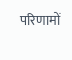परिणामों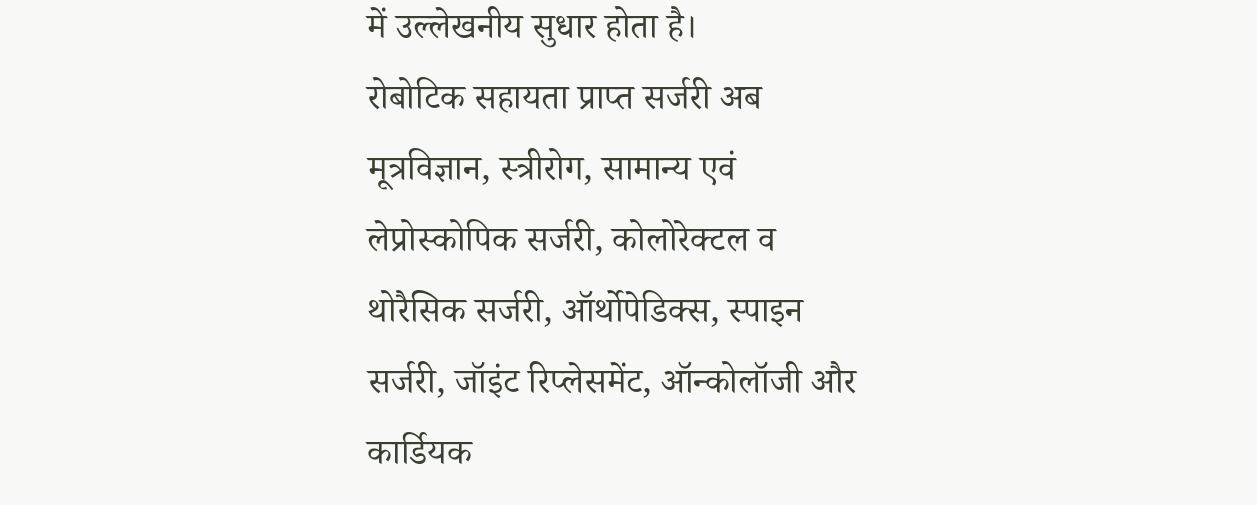में उल्लेखनीय सुधार होता है।
रोबोटिक सहायता प्राप्त सर्जरी अब मूत्रविज्ञान, स्त्रीरोग, सामान्य एवं लेप्रोस्कोपिक सर्जरी, कोलोरेक्टल व थोरैसिक सर्जरी, ऑर्थोपेडिक्स, स्पाइन सर्जरी, जॉइंट रिप्लेसमेंट, ऑन्कोलॉजी और कार्डियक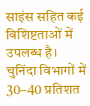साइंस सहित कई विशिष्टताओं में उपलब्ध है। चुनिंदा विभागों में 30–40 प्रतिशत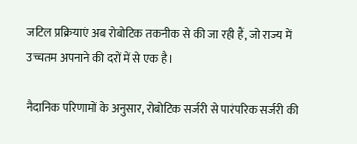जटिल प्रक्रियाएं अब रोबोटिक तकनीक से की जा रही हैं, जो राज्य में उच्चतम अपनाने की दरों में से एक है।

नैदानिक परिणामों के अनुसार, रोबोटिक सर्जरी से पारंपरिक सर्जरी की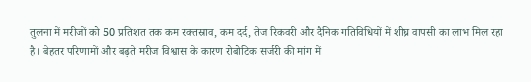तुलना में मरीजों को 50 प्रतिशत तक कम रक्तस्राव, कम दर्द, तेज रिकवरी और दैनिक गतिविधियों में शीघ्र वापसी का लाभ मिल रहा है। बेहतर परिणामों और बढ़ते मरीज विश्वास के कारण रोबोटिक सर्जरी की मांग में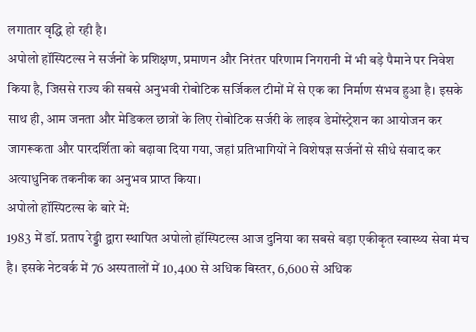लगातार वृद्धि हो रही है।
अपोलो हॉस्पिटल्स ने सर्जनों के प्रशिक्षण, प्रमाणन और निरंतर परिणाम निगरानी में भी बड़े पैमाने पर निवेश किया है, जिससे राज्य की सबसे अनुभवी रोबोटिक सर्जिकल टीमों में से एक का निर्माण संभव हुआ है। इसके साथ ही, आम जनता और मेडिकल छात्रों के लिए रोबोटिक सर्जरी के लाइव डेमोंस्ट्रेशन का आयोजन कर जागरूकता और पारदर्शिता को बढ़ावा दिया गया, जहां प्रतिभागियों ने विशेषज्ञ सर्जनों से सीधे संवाद कर अत्याधुनिक तकनीक का अनुभव प्राप्त किया।
अपोलो हॉस्पिटल्स के बारे में:
1983 में डॉ. प्रताप रेड्डी द्वारा स्थापित अपोलो हॉस्पिटल्स आज दुनिया का सबसे बड़ा एकीकृत स्वास्थ्य सेवा मंच है। इसके नेटवर्क में 76 अस्पतालों में 10,400 से अधिक बिस्तर, 6,600 से अधिक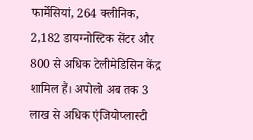फार्मेसियां, 264 क्लीनिक, 2,182 डायग्नोस्टिक सेंटर और 800 से अधिक टेलीमेडिसिन केंद्र शामिल हैं। अपोलो अब तक 3 लाख से अधिक एंजियोप्लास्टी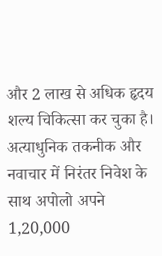और 2 लाख से अधिक हृदय शल्य चिकित्सा कर चुका है। अत्याधुनिक तकनीक और नवाचार में निरंतर निवेश के साथ अपोलो अपने 1,20,000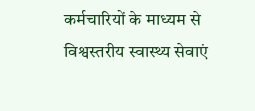कर्मचारियों के माध्यम से विश्वस्तरीय स्वास्थ्य सेवाएं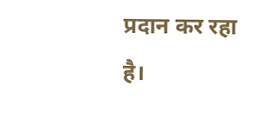प्रदान कर रहा है।